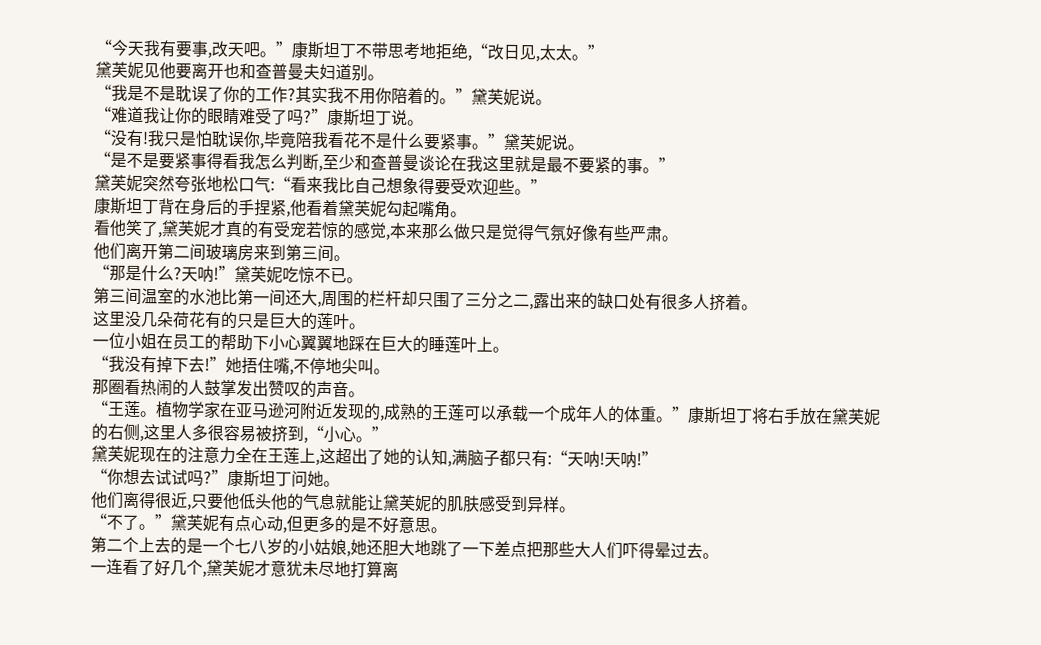“今天我有要事,改天吧。”康斯坦丁不带思考地拒绝,“改日见,太太。”
黛芙妮见他要离开也和查普曼夫妇道别。
“我是不是耽误了你的工作?其实我不用你陪着的。”黛芙妮说。
“难道我让你的眼睛难受了吗?”康斯坦丁说。
“没有!我只是怕耽误你,毕竟陪我看花不是什么要紧事。”黛芙妮说。
“是不是要紧事得看我怎么判断,至少和查普曼谈论在我这里就是最不要紧的事。”
黛芙妮突然夸张地松口气:“看来我比自己想象得要受欢迎些。”
康斯坦丁背在身后的手捏紧,他看着黛芙妮勾起嘴角。
看他笑了,黛芙妮才真的有受宠若惊的感觉,本来那么做只是觉得气氛好像有些严肃。
他们离开第二间玻璃房来到第三间。
“那是什么?天呐!”黛芙妮吃惊不已。
第三间温室的水池比第一间还大,周围的栏杆却只围了三分之二,露出来的缺口处有很多人挤着。
这里没几朵荷花有的只是巨大的莲叶。
一位小姐在员工的帮助下小心翼翼地踩在巨大的睡莲叶上。
“我没有掉下去!”她捂住嘴,不停地尖叫。
那圈看热闹的人鼓掌发出赞叹的声音。
“王莲。植物学家在亚马逊河附近发现的,成熟的王莲可以承载一个成年人的体重。”康斯坦丁将右手放在黛芙妮的右侧,这里人多很容易被挤到,“小心。”
黛芙妮现在的注意力全在王莲上,这超出了她的认知,满脑子都只有:“天呐!天呐!”
“你想去试试吗?”康斯坦丁问她。
他们离得很近,只要他低头他的气息就能让黛芙妮的肌肤感受到异样。
“不了。”黛芙妮有点心动,但更多的是不好意思。
第二个上去的是一个七八岁的小姑娘,她还胆大地跳了一下差点把那些大人们吓得晕过去。
一连看了好几个,黛芙妮才意犹未尽地打算离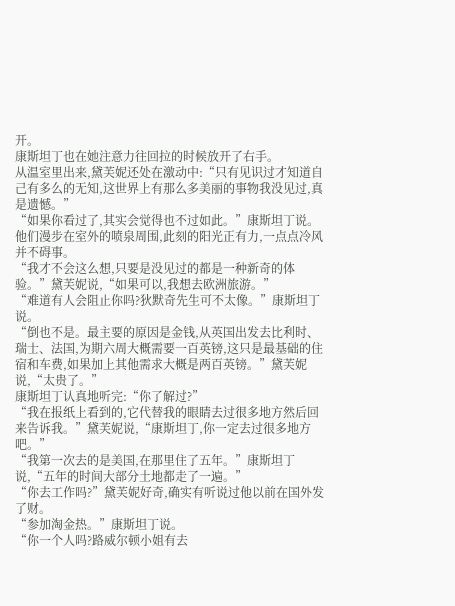开。
康斯坦丁也在她注意力往回拉的时候放开了右手。
从温室里出来,黛芙妮还处在激动中:“只有见识过才知道自己有多么的无知,这世界上有那么多美丽的事物我没见过,真是遗憾。”
“如果你看过了,其实会觉得也不过如此。”康斯坦丁说。
他们漫步在室外的喷泉周围,此刻的阳光正有力,一点点冷风并不碍事。
“我才不会这么想,只要是没见过的都是一种新奇的体验。”黛芙妮说,“如果可以,我想去欧洲旅游。”
“难道有人会阻止你吗?狄默奇先生可不太像。”康斯坦丁说。
“倒也不是。最主要的原因是金钱,从英国出发去比利时、瑞士、法国,为期六周大概需要一百英镑,这只是最基础的住宿和车费,如果加上其他需求大概是两百英镑。”黛芙妮说,“太贵了。”
康斯坦丁认真地听完:“你了解过?”
“我在报纸上看到的,它代替我的眼睛去过很多地方然后回来告诉我。”黛芙妮说,“康斯坦丁,你一定去过很多地方吧。”
“我第一次去的是美国,在那里住了五年。”康斯坦丁说,“五年的时间大部分土地都走了一遍。”
“你去工作吗?”黛芙妮好奇,确实有听说过他以前在国外发了财。
“参加淘金热。”康斯坦丁说。
“你一个人吗?路威尔顿小姐有去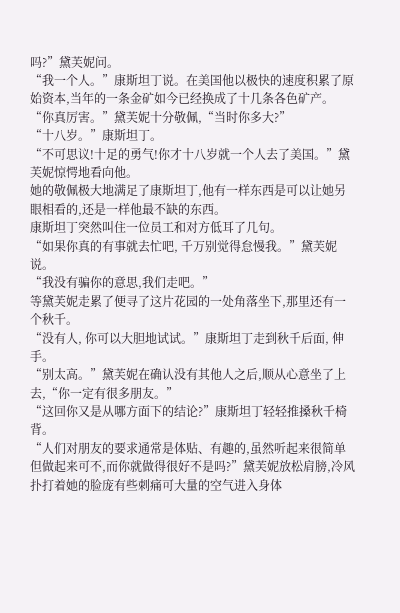吗?”黛芙妮问。
“我一个人。”康斯坦丁说。在美国他以极快的速度积累了原始资本,当年的一条金矿如今已经换成了十几条各色矿产。
“你真厉害。”黛芙妮十分敬佩,“当时你多大?”
“十八岁。”康斯坦丁。
“不可思议!十足的勇气!你才十八岁就一个人去了美国。”黛芙妮惊愕地看向他。
她的敬佩极大地满足了康斯坦丁,他有一样东西是可以让她另眼相看的,还是一样他最不缺的东西。
康斯坦丁突然叫住一位员工和对方低耳了几句。
“如果你真的有事就去忙吧, 千万别觉得怠慢我。”黛芙妮说。
“我没有骗你的意思,我们走吧。”
等黛芙妮走累了便寻了这片花园的一处角落坐下,那里还有一个秋千。
“没有人, 你可以大胆地试试。”康斯坦丁走到秋千后面, 伸手。
“别太高。”黛芙妮在确认没有其他人之后,顺从心意坐了上去,“你一定有很多朋友。”
“这回你又是从哪方面下的结论?”康斯坦丁轻轻推搡秋千椅背。
“人们对朋友的要求通常是体贴、有趣的,虽然听起来很简单但做起来可不,而你就做得很好不是吗?”黛芙妮放松肩膀,冷风扑打着她的脸庞有些刺痛可大量的空气进入身体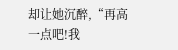却让她沉醉,“再高一点吧!我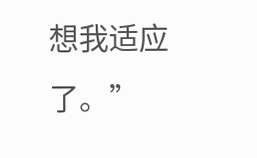想我适应了。”